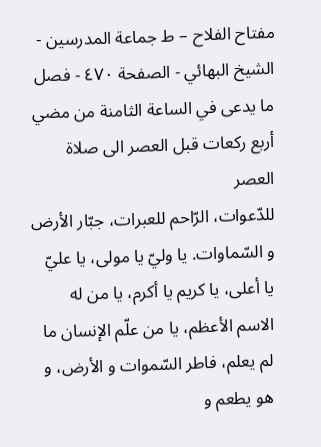مفتاح الفلاح – ط جماعة المدرسين - الشيخ البهائي - الصفحة ٤٧٠ - فصل ما يدعى في الساعة الثامنة من مضي أربع ركعات قبل العصر الى صلاة العصر
للدّعوات، الرّاحم للعبرات، جبّار الأرض و السّماوات. يا وليّ يا مولى، يا عليّ يا أعلى، يا كريم يا أكرم، يا من له الاسم الأعظم، يا من علّم الإنسان ما لم يعلم، فاطر السّموات و الأرض، و هو يطعم و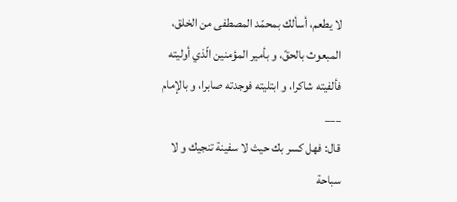لا يطعم، أسألك بمحمّد المصطفى من الخلق، المبعوث بالحقّ، و بأمير المؤمنين الّذي أوليته فألفيته شاكرا، و ابتليته فوجدته صابرا، و بالإمام
___
قال: فهل كسر بك حيث لا سفينة تنجيك و لا سباحة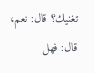تغنيك؟ قال: نعم، قال: فهل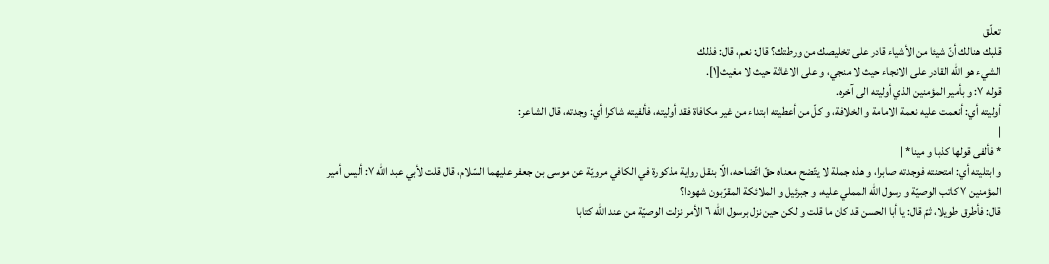تعلّق
قلبك هنالك أنّ شيئا من الأشياء قادر على تخليصك من ورطتك؟ قال: نعم، قال: فذلك
الشيء هو اللّه القادر على الانجاء حيث لا منجي، و على الاغاثة حيث لا مغيث[١].
قوله ٧: و بأمير المؤمنين الذي أوليته الى آخره.
أوليته أي: أنعمت عليه نعمة الامامة و الخلافة، و كلّ من أعطيته ابتداء من غير مكافاة فقد أوليته، فألفيته شاكرا أي: وجدته، قال الشاعر:
|
* فألفى قولها كذبا و مينا* |
و ابتليته أي: امتحنته فوجدته صابرا، و هذه جملة لا يتّضح معناه حقّ اتّضاحه، الّا بنقل رواية مذكورة في الكافي مرويّة عن موسى بن جعفر عليهما السّلام، قال قلت لأبي عبد اللّه ٧: أليس أمير المؤمنين ٧ كاتب الوصيّة و رسول اللّه المملي عليه، و جبرئيل و الملائكة المقرّبون شهودا؟
قال: فأطرق طويلا، ثمّ قال: يا أبا الحسن قد كان ما قلت و لكن حين نزل برسول اللّه ٦ الأمر نزلت الوصيّة من عند اللّه كتابا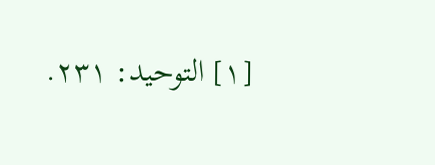[١] التوحيد: ٢٣١.